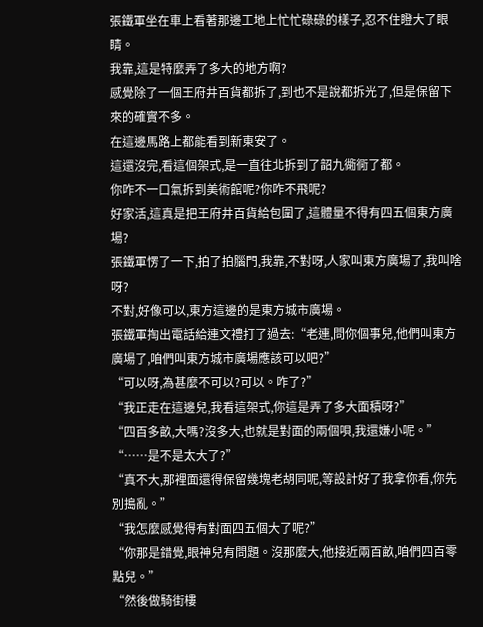張鐵軍坐在車上看著那邊工地上忙忙碌碌的樣子,忍不住瞪大了眼睛。
我靠,這是特麼弄了多大的地方啊?
感覺除了一個王府井百貨都拆了,到也不是說都拆光了,但是保留下來的確實不多。
在這邊馬路上都能看到新東安了。
這還沒完,看這個架式,是一直往北拆到了韶九衚衕了都。
你咋不一口氣拆到美術館呢?你咋不飛呢?
好家活,這真是把王府井百貨給包圍了,這體量不得有四五個東方廣場?
張鐵軍愣了一下,拍了拍腦門,我靠,不對呀,人家叫東方廣場了,我叫啥呀?
不對,好像可以,東方這邊的是東方城市廣場。
張鐵軍掏出電話給連文禮打了過去:“老連,問你個事兒,他們叫東方廣場了,咱們叫東方城市廣場應該可以吧?”
“可以呀,為甚麼不可以?可以。咋了?”
“我正走在這邊兒,我看這架式,你這是弄了多大面積呀?”
“四百多畝,大嗎?沒多大,也就是對面的兩個唄,我還嫌小呢。”
“……是不是太大了?”
“真不大,那裡面還得保留幾塊老胡同呢,等設計好了我拿你看,你先別搗亂。”
“我怎麼感覺得有對面四五個大了呢?”
“你那是錯覺,眼神兒有問題。沒那麼大,他接近兩百畝,咱們四百零點兒。”
“然後做騎街樓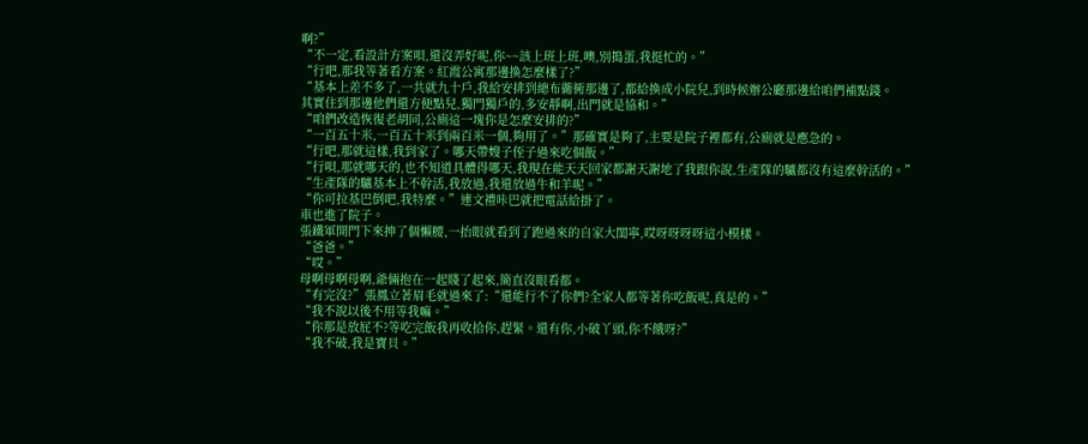啊?”
“不一定,看設計方案唄,還沒弄好呢,你~~該上班上班,噢,別搗蛋,我挺忙的。”
“行吧,那我等著看方案。紅霞公寓那邊換怎麼樣了?”
“基本上差不多了,一共就九十戶,我給安排到總布衚衕那邊了,都給換成小院兒,到時候辦公廳那邊給咱們補點錢。
其實住到那邊他們還方便點兒,獨門獨戶的,多安靜啊,出門就是協和。”
“咱們改造恢復老胡同,公廁這一塊你是怎麼安排的?”
“一百五十米,一百五十米到兩百米一個,夠用了。”那確實是夠了,主要是院子裡都有,公廁就是應急的。
“行吧,那就這樣,我到家了。哪天帶嫂子侄子過來吃個飯。”
“行唄,那就哪天的,也不知道具體得哪天,我現在能天天回家都謝天謝地了我跟你說,生產隊的驢都沒有這麼幹活的。”
“生產隊的驢基本上不幹活,我放過,我還放過牛和羊呢。”
“你可拉基巴倒吧,我特麼。”連文禮咔巴就把電話給掛了。
車也進了院子。
張鐵軍開門下來抻了個懶腰,一抬眼就看到了跑過來的自家大閨寧,哎呀呀呀呀這小模樣。
“爸爸。”
“哎。”
母啊母啊母啊,爺倆抱在一起賤了起來,簡直沒眼看都。
“有完沒?”張鳳立著眉毛就過來了:“還能行不了你們?全家人都等著你吃飯呢,真是的。”
“我不說以後不用等我嘛。”
“你那是放屁不?等吃完飯我再收拾你,趕緊。還有你,小破丫頭,你不餓呀?”
“我不破,我是寶貝。”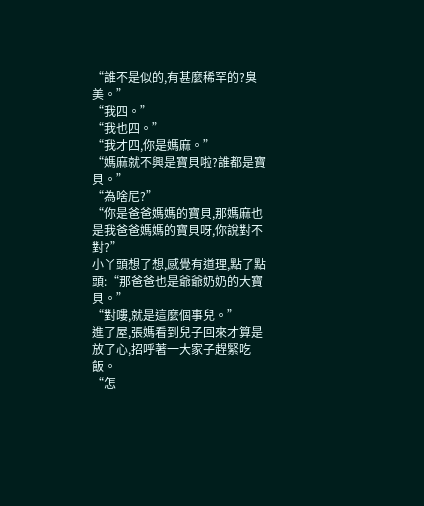“誰不是似的,有甚麼稀罕的?臭美。”
“我四。”
“我也四。”
“我才四,你是媽麻。”
“媽麻就不興是寶貝啦?誰都是寶貝。”
“為啥尼?”
“你是爸爸媽媽的寶貝,那媽麻也是我爸爸媽媽的寶貝呀,你說對不對?”
小丫頭想了想,感覺有道理,點了點頭:“那爸爸也是爺爺奶奶的大寶貝。”
“對嘍,就是這麼個事兒。”
進了屋,張媽看到兒子回來才算是放了心,招呼著一大家子趕緊吃飯。
“怎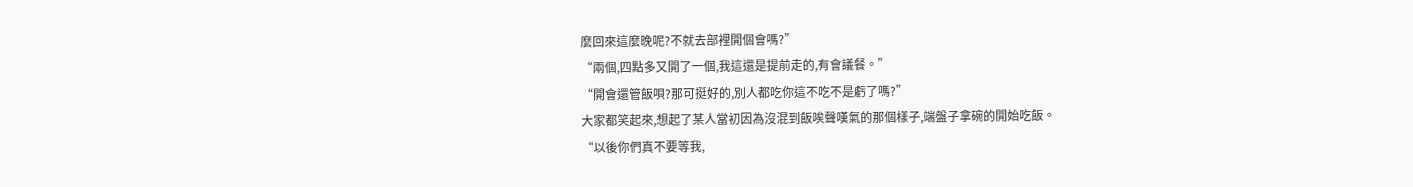麼回來這麼晚呢?不就去部裡開個會嗎?”
“兩個,四點多又開了一個,我這還是提前走的,有會議餐。”
“開會還管飯唄?那可挺好的,別人都吃你這不吃不是虧了嗎?”
大家都笑起來,想起了某人當初因為沒混到飯唉聲嘆氣的那個樣子,端盤子拿碗的開始吃飯。
“以後你們真不要等我,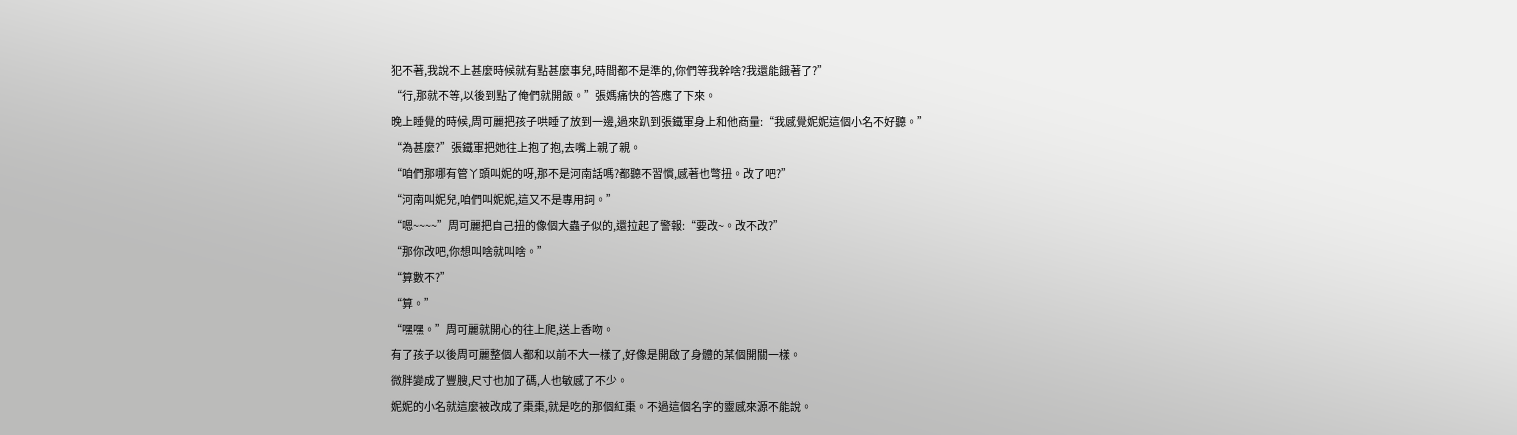犯不著,我說不上甚麼時候就有點甚麼事兒,時間都不是準的,你們等我幹啥?我還能餓著了?”
“行,那就不等,以後到點了俺們就開飯。”張媽痛快的答應了下來。
晚上睡覺的時候,周可麗把孩子哄睡了放到一邊,過來趴到張鐵軍身上和他商量:“我感覺妮妮這個小名不好聽。”
“為甚麼?”張鐵軍把她往上抱了抱,去嘴上親了親。
“咱們那哪有管丫頭叫妮的呀,那不是河南話嗎?都聽不習慣,感著也彆扭。改了吧?”
“河南叫妮兒,咱們叫妮妮,這又不是專用詞。”
“嗯~~~~”周可麗把自己扭的像個大蟲子似的,還拉起了警報:“要改~。改不改?”
“那你改吧,你想叫啥就叫啥。”
“算數不?”
“算。”
“嘿嘿。”周可麗就開心的往上爬,送上香吻。
有了孩子以後周可麗整個人都和以前不大一樣了,好像是開啟了身體的某個開關一樣。
微胖變成了豐膄,尺寸也加了碼,人也敏感了不少。
妮妮的小名就這麼被改成了棗棗,就是吃的那個紅棗。不過這個名字的靈感來源不能說。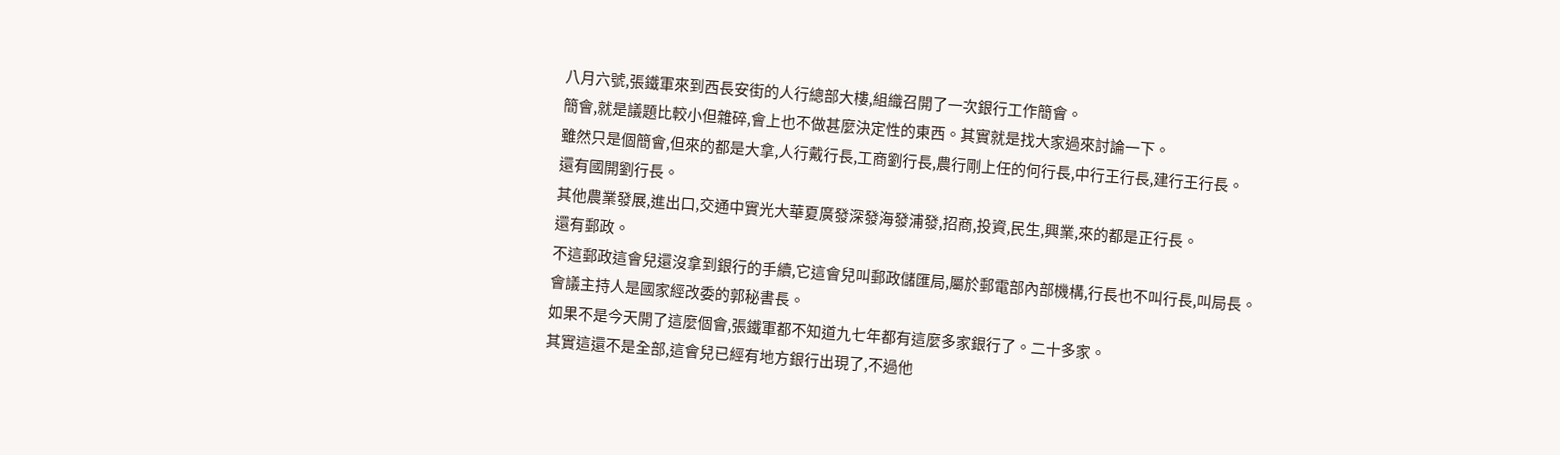八月六號,張鐵軍來到西長安街的人行總部大樓,組織召開了一次銀行工作簡會。
簡會,就是議題比較小但雜碎,會上也不做甚麼決定性的東西。其實就是找大家過來討論一下。
雖然只是個簡會,但來的都是大拿,人行戴行長,工商劉行長,農行剛上任的何行長,中行王行長,建行王行長。
還有國開劉行長。
其他農業發展,進出口,交通中實光大華夏廣發深發海發浦發,招商,投資,民生,興業,來的都是正行長。
還有郵政。
不這郵政這會兒還沒拿到銀行的手續,它這會兒叫郵政儲匯局,屬於郵電部內部機構,行長也不叫行長,叫局長。
會議主持人是國家經改委的郭秘書長。
如果不是今天開了這麼個會,張鐵軍都不知道九七年都有這麼多家銀行了。二十多家。
其實這還不是全部,這會兒已經有地方銀行出現了,不過他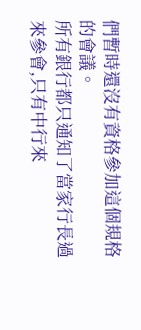們暫時還沒有資格參加這個規格的會議。
所有銀行都只通知了當家行長過來參會,只有中行來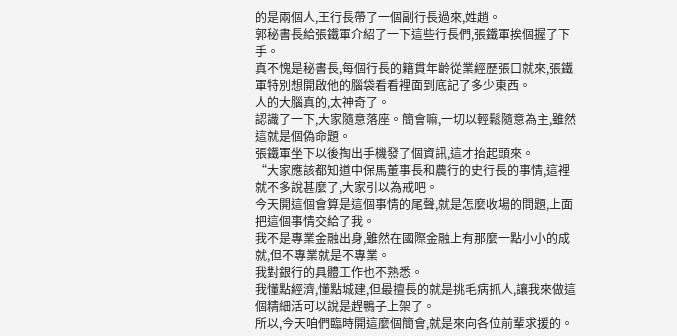的是兩個人,王行長帶了一個副行長過來,姓趙。
郭秘書長給張鐵軍介紹了一下這些行長們,張鐵軍挨個握了下手。
真不愧是秘書長,每個行長的籍貫年齡從業經歷張口就來,張鐵軍特別想開啟他的腦袋看看裡面到底記了多少東西。
人的大腦真的,太神奇了。
認識了一下,大家隨意落座。簡會嘛,一切以輕鬆隨意為主,雖然這就是個偽命題。
張鐵軍坐下以後掏出手機發了個資訊,這才抬起頭來。
“大家應該都知道中保馬董事長和農行的史行長的事情,這裡就不多說甚麼了,大家引以為戒吧。
今天開這個會算是這個事情的尾聲,就是怎麼收場的問題,上面把這個事情交給了我。
我不是專業金融出身,雖然在國際金融上有那麼一點小小的成就,但不專業就是不專業。
我對銀行的具體工作也不熟悉。
我懂點經濟,懂點城建,但最擅長的就是挑毛病抓人,讓我來做這個精細活可以說是趕鴨子上架了。
所以,今天咱們臨時開這麼個簡會,就是來向各位前輩求援的。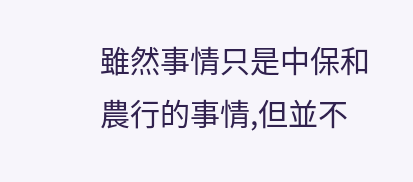雖然事情只是中保和農行的事情,但並不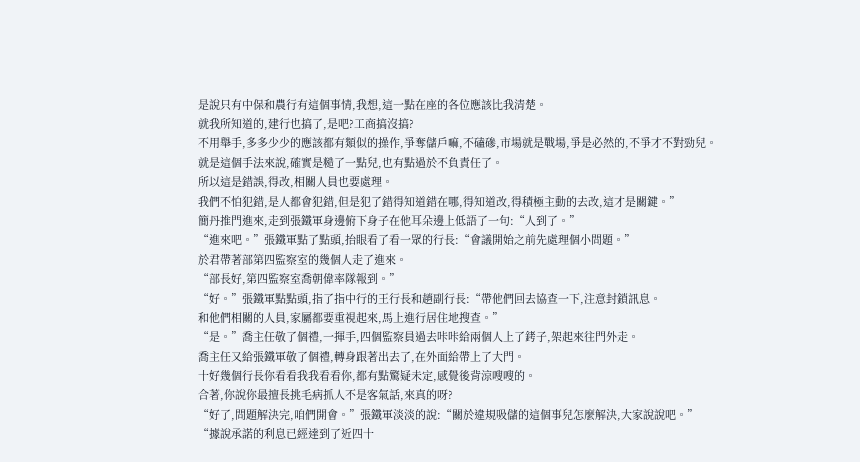是說只有中保和農行有這個事情,我想,這一點在座的各位應該比我清楚。
就我所知道的,建行也搞了,是吧?工商搞沒搞?
不用舉手,多多少少的應該都有類似的操作,爭奪儲戶嘛,不磕磣,市場就是戰場,爭是必然的,不爭才不對勁兒。
就是這個手法來說,確實是糙了一點兒,也有點過於不負責任了。
所以這是錯誤,得改,相關人員也要處理。
我們不怕犯錯,是人都會犯錯,但是犯了錯得知道錯在哪,得知道改,得積極主動的去改,這才是關鍵。”
簡丹推門進來,走到張鐵軍身邊俯下身子在他耳朵邊上低語了一句:“人到了。”
“進來吧。”張鐵軍點了點頭,抬眼看了看一眾的行長:“會議開始之前先處理個小問題。”
於君帶著部第四監察室的幾個人走了進來。
“部長好,第四監察室喬朝偉率隊報到。”
“好。”張鐵軍點點頭,指了指中行的王行長和趙副行長:“帶他們回去協查一下,注意封鎖訊息。
和他們相關的人員,家屬都要重視起來,馬上進行居住地搜查。”
“是。”喬主任敬了個禮,一揮手,四個監察員過去咔咔給兩個人上了銬子,架起來往門外走。
喬主任又給張鐵軍敬了個禮,轉身跟著出去了,在外面給帶上了大門。
十好幾個行長你看看我我看看你,都有點驚疑未定,感覺後背涼嗖嗖的。
合著,你說你最擅長挑毛病抓人不是客氣話,來真的呀?
“好了,問題解決完,咱們開會。”張鐵軍淡淡的說:“關於違規吸儲的這個事兒怎麼解決,大家說說吧。”
“據說承諾的利息已經達到了近四十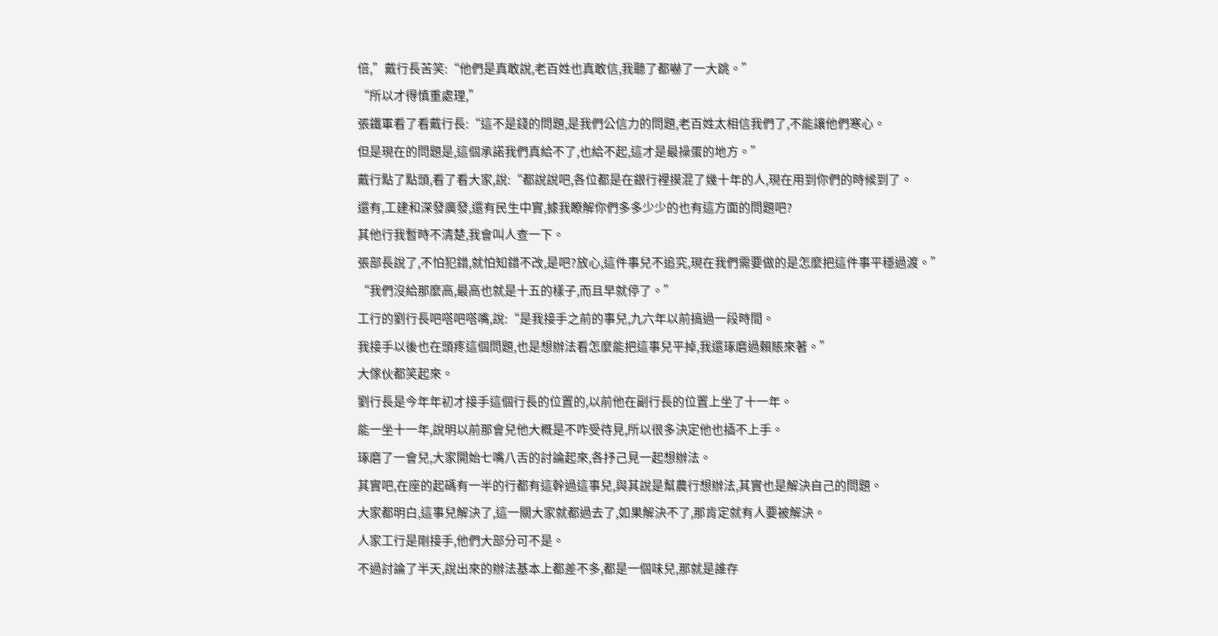倍,”戴行長苦笑:“他們是真敢說,老百姓也真敢信,我聽了都嚇了一大跳。”
“所以才得慎重處理,”
張鐵軍看了看戴行長:“這不是錢的問題,是我們公信力的問題,老百姓太相信我們了,不能讓他們寒心。
但是現在的問題是,這個承諾我們真給不了,也給不起,這才是最操蛋的地方。”
戴行點了點頭,看了看大家,說:“都說說吧,各位都是在銀行裡摸混了幾十年的人,現在用到你們的時候到了。
還有,工建和深發廣發,還有民生中實,據我瞭解你們多多少少的也有這方面的問題吧?
其他行我暫時不清楚,我會叫人查一下。
張部長說了,不怕犯錯,就怕知錯不改,是吧?放心,這件事兒不追究,現在我們需要做的是怎麼把這件事平穩過渡。”
“我們沒給那麼高,最高也就是十五的樣子,而且早就停了。”
工行的劉行長吧嗒吧嗒嘴,說:“是我接手之前的事兒,九六年以前搞過一段時間。
我接手以後也在頭疼這個問題,也是想辦法看怎麼能把這事兒平掉,我還琢磨過賴賬來著。”
大傢伙都笑起來。
劉行長是今年年初才接手這個行長的位置的,以前他在副行長的位置上坐了十一年。
能一坐十一年,說明以前那會兒他大概是不咋受待見,所以很多決定他也插不上手。
琢磨了一會兒,大家開始七嘴八舌的討論起來,各抒己見一起想辦法。
其實吧,在座的起碼有一半的行都有這幹過這事兒,與其說是幫農行想辦法,其實也是解決自己的問題。
大家都明白,這事兒解決了,這一關大家就都過去了,如果解決不了,那肯定就有人要被解決。
人家工行是剛接手,他們大部分可不是。
不過討論了半天,說出來的辦法基本上都差不多,都是一個味兒,那就是誰存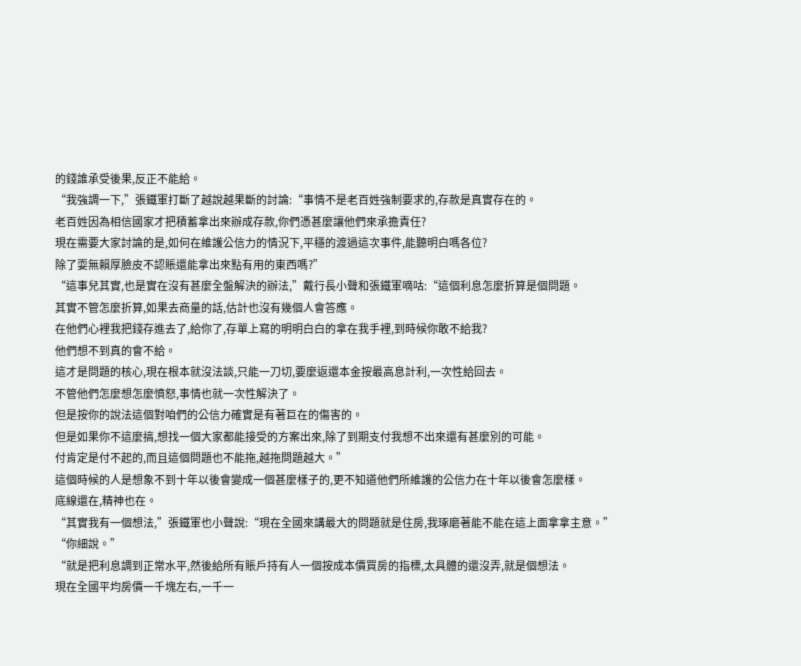的錢誰承受後果,反正不能給。
“我強調一下,”張鐵軍打斷了越說越果斷的討論:“事情不是老百姓強制要求的,存款是真實存在的。
老百姓因為相信國家才把積蓄拿出來辦成存款,你們憑甚麼讓他們來承擔責任?
現在需要大家討論的是,如何在維護公信力的情況下,平穩的渡過這次事件,能聽明白嗎各位?
除了耍無賴厚臉皮不認賬還能拿出來點有用的東西嗎?”
“這事兒其實,也是實在沒有甚麼全盤解決的辦法,”戴行長小聲和張鐵軍嘀咕:“這個利息怎麼折算是個問題。
其實不管怎麼折算,如果去商量的話,估計也沒有幾個人會答應。
在他們心裡我把錢存進去了,給你了,存單上寫的明明白白的拿在我手裡,到時候你敢不給我?
他們想不到真的會不給。
這才是問題的核心,現在根本就沒法談,只能一刀切,要麼返還本金按最高息計利,一次性給回去。
不管他們怎麼想怎麼憤怒,事情也就一次性解決了。
但是按你的說法這個對咱們的公信力確實是有著巨在的傷害的。
但是如果你不這麼搞,想找一個大家都能接受的方案出來,除了到期支付我想不出來還有甚麼別的可能。
付肯定是付不起的,而且這個問題也不能拖,越拖問題越大。”
這個時候的人是想象不到十年以後會變成一個甚麼樣子的,更不知道他們所維護的公信力在十年以後會怎麼樣。
底線還在,精神也在。
“其實我有一個想法,”張鐵軍也小聲說:“現在全國來講最大的問題就是住房,我琢磨著能不能在這上面拿拿主意。”
“你細說。”
“就是把利息調到正常水平,然後給所有賬戶持有人一個按成本價買房的指標,太具體的還沒弄,就是個想法。
現在全國平均房價一千塊左右,一千一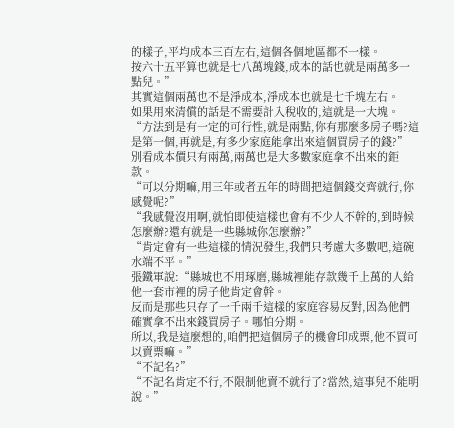的樣子,平均成本三百左右,這個各個地區都不一樣。
按六十五平算也就是七八萬塊錢,成本的話也就是兩萬多一點兒。”
其實這個兩萬也不是淨成本,淨成本也就是七千塊左右。
如果用來清償的話是不需要計入稅收的,這就是一大塊。
“方法到是有一定的可行性,就是兩點,你有那麼多房子嗎?這是第一個,再就是,有多少家庭能拿出來這個買房子的錢?”
別看成本價只有兩萬,兩萬也是大多數家庭拿不出來的鉅款。
“可以分期嘛,用三年或者五年的時間把這個錢交齊就行,你感覺呢?”
“我感覺沒用啊,就怕即使這樣也會有不少人不幹的,到時候怎麼辦?還有就是一些縣城你怎麼辦?”
“肯定會有一些這樣的情況發生,我們只考慮大多數吧,這碗水端不平。”
張鐵軍說:“縣城也不用琢磨,縣城裡能存款幾千上萬的人給他一套市裡的房子他肯定會幹。
反而是那些只存了一千兩千這樣的家庭容易反對,因為他們確實拿不出來錢買房子。哪怕分期。
所以,我是這麼想的,咱們把這個房子的機會印成票,他不買可以賣票嘛。”
“不記名?”
“不記名肯定不行,不限制他賣不就行了?當然,這事兒不能明說。”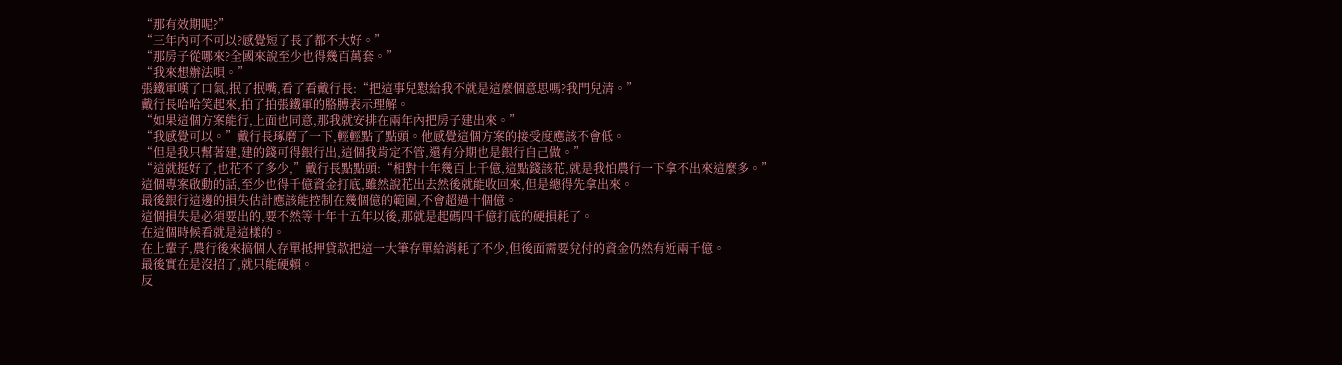“那有效期呢?”
“三年內可不可以?感覺短了長了都不大好。”
“那房子從哪來?全國來說至少也得幾百萬套。”
“我來想辦法唄。”
張鐵軍嘆了口氣,抿了抿嘴,看了看戴行長:“把這事兒懟給我不就是這麼個意思嗎?我門兒清。”
戴行長哈哈笑起來,拍了拍張鐵軍的胳膊表示理解。
“如果這個方案能行,上面也同意,那我就安排在兩年內把房子建出來。”
“我感覺可以。”戴行長琢磨了一下,輕輕點了點頭。他感覺這個方案的接受度應該不會低。
“但是我只幫著建,建的錢可得銀行出,這個我肯定不管,還有分期也是銀行自己做。”
“這就挺好了,也花不了多少,”戴行長點點頭:“相對十年幾百上千億,這點錢該花,就是我怕農行一下拿不出來這麼多。”
這個專案啟動的話,至少也得千億資金打底,雖然說花出去然後就能收回來,但是總得先拿出來。
最後銀行這邊的損失估計應該能控制在幾個億的範圍,不會超過十個億。
這個損失是必須要出的,要不然等十年十五年以後,那就是起碼四千億打底的硬損耗了。
在這個時候看就是這樣的。
在上輩子,農行後來搞個人存單抵押貸款把這一大筆存單給消耗了不少,但後面需要兌付的資金仍然有近兩千億。
最後實在是沒招了,就只能硬賴。
反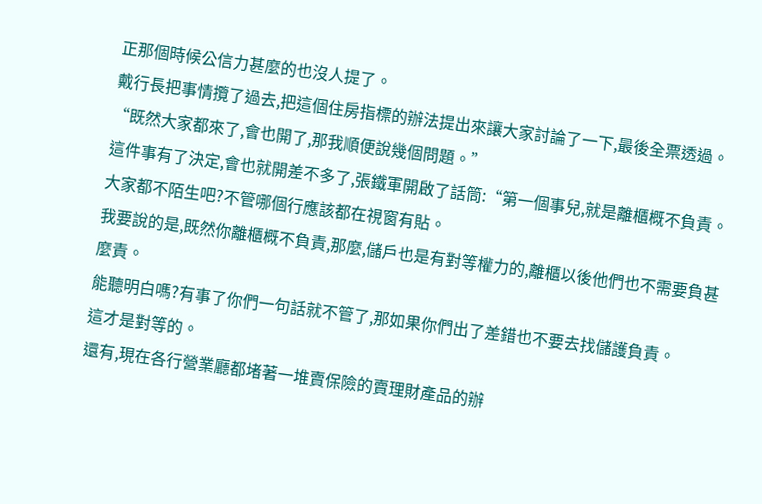正那個時候公信力甚麼的也沒人提了。
戴行長把事情攬了過去,把這個住房指標的辦法提出來讓大家討論了一下,最後全票透過。
“既然大家都來了,會也開了,那我順便說幾個問題。”
這件事有了決定,會也就開差不多了,張鐵軍開啟了話筒:“第一個事兒,就是離櫃概不負責。
大家都不陌生吧?不管哪個行應該都在視窗有貼。
我要說的是,既然你離櫃概不負責,那麼,儲戶也是有對等權力的,離櫃以後他們也不需要負甚麼責。
能聽明白嗎?有事了你們一句話就不管了,那如果你們出了差錯也不要去找儲護負責。
這才是對等的。
還有,現在各行營業廳都堵著一堆賣保險的賣理財產品的辦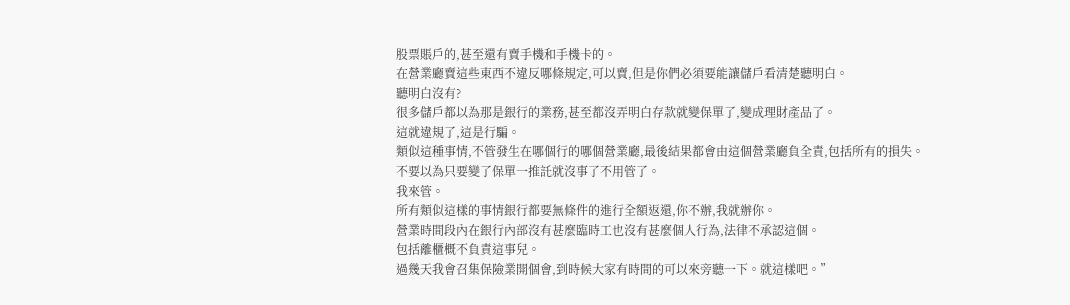股票賬戶的,甚至還有賣手機和手機卡的。
在營業廳賣這些東西不違反哪條規定,可以賣,但是你們必須要能讓儲戶看清楚聽明白。
聽明白沒有?
很多儲戶都以為那是銀行的業務,甚至都沒弄明白存款就變保單了,變成理財產品了。
這就違規了,這是行騙。
類似這種事情,不管發生在哪個行的哪個營業廳,最後結果都會由這個營業廳負全責,包括所有的損失。
不要以為只要變了保單一推託就沒事了不用管了。
我來管。
所有類似這樣的事情銀行都要無條件的進行全額返還,你不辦,我就辦你。
營業時間段內在銀行內部沒有甚麼臨時工也沒有甚麼個人行為,法律不承認這個。
包括離櫃概不負責這事兒。
過幾天我會召集保險業開個會,到時候大家有時間的可以來旁聽一下。就這樣吧。”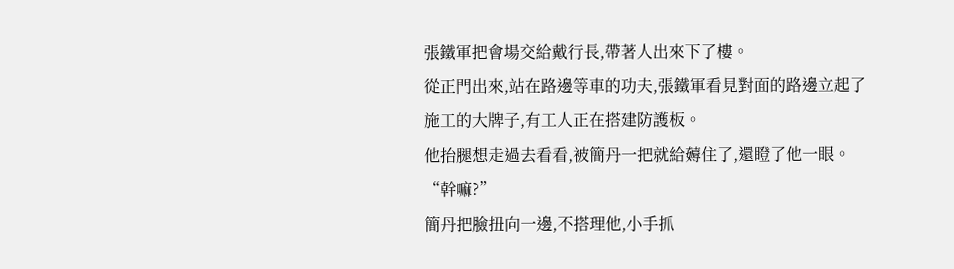張鐵軍把會場交給戴行長,帶著人出來下了樓。
從正門出來,站在路邊等車的功夫,張鐵軍看見對面的路邊立起了施工的大牌子,有工人正在搭建防護板。
他抬腿想走過去看看,被簡丹一把就給薅住了,還瞪了他一眼。
“幹嘛?”
簡丹把臉扭向一邊,不搭理他,小手抓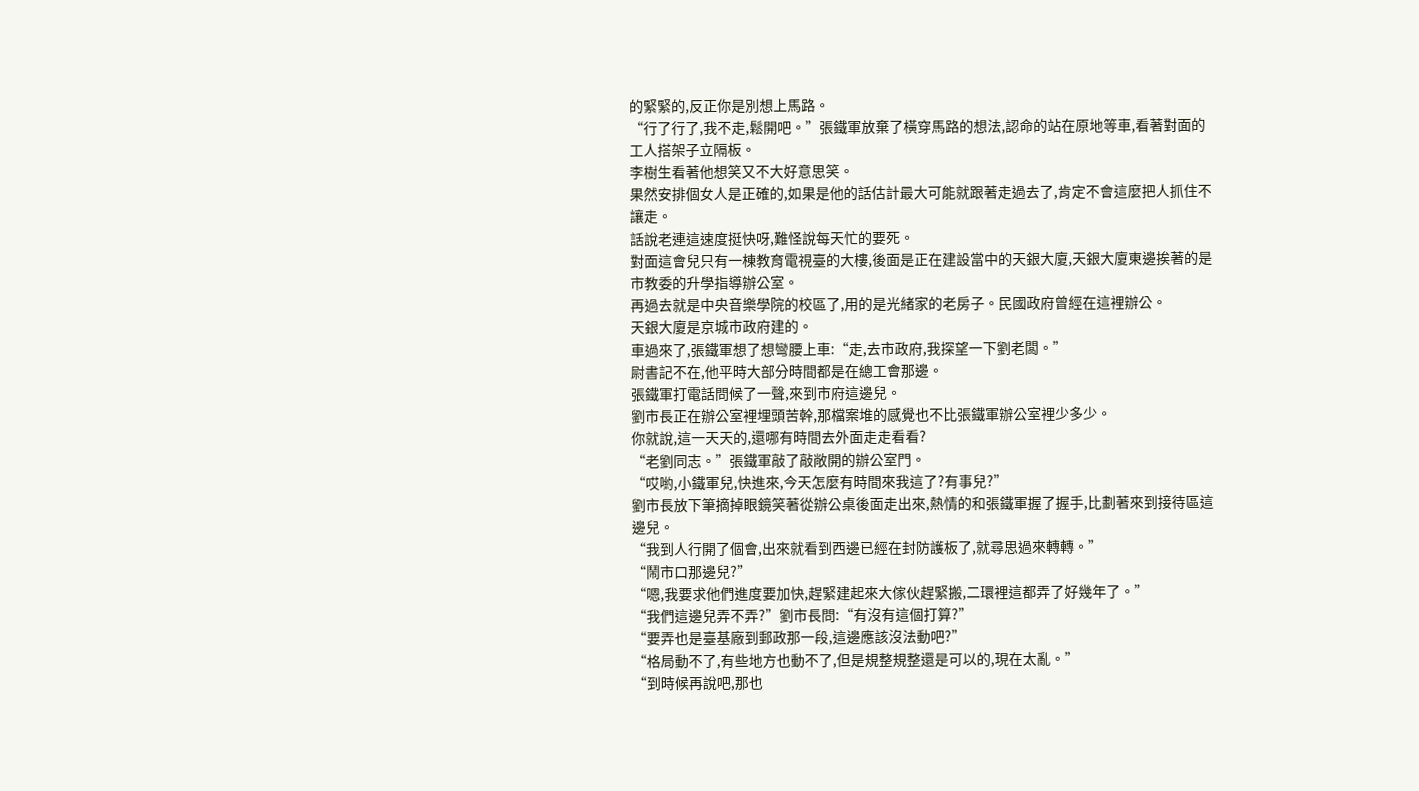的緊緊的,反正你是別想上馬路。
“行了行了,我不走,鬆開吧。”張鐵軍放棄了橫穿馬路的想法,認命的站在原地等車,看著對面的工人搭架子立隔板。
李樹生看著他想笑又不大好意思笑。
果然安排個女人是正確的,如果是他的話估計最大可能就跟著走過去了,肯定不會這麼把人抓住不讓走。
話說老連這速度挺快呀,難怪說每天忙的要死。
對面這會兒只有一棟教育電視臺的大樓,後面是正在建設當中的天銀大廈,天銀大廈東邊挨著的是市教委的升學指導辦公室。
再過去就是中央音樂學院的校區了,用的是光緒家的老房子。民國政府曾經在這裡辦公。
天銀大廈是京城市政府建的。
車過來了,張鐵軍想了想彎腰上車:“走,去市政府,我探望一下劉老闆。”
尉書記不在,他平時大部分時間都是在總工會那邊。
張鐵軍打電話問候了一聲,來到市府這邊兒。
劉市長正在辦公室裡埋頭苦幹,那檔案堆的感覺也不比張鐵軍辦公室裡少多少。
你就說,這一天天的,還哪有時間去外面走走看看?
“老劉同志。”張鐵軍敲了敲敞開的辦公室門。
“哎喲,小鐵軍兒,快進來,今天怎麼有時間來我這了?有事兒?”
劉市長放下筆摘掉眼鏡笑著從辦公桌後面走出來,熱情的和張鐵軍握了握手,比劃著來到接待區這邊兒。
“我到人行開了個會,出來就看到西邊已經在封防護板了,就尋思過來轉轉。”
“鬧市口那邊兒?”
“嗯,我要求他們進度要加快,趕緊建起來大傢伙趕緊搬,二環裡這都弄了好幾年了。”
“我們這邊兒弄不弄?”劉市長問:“有沒有這個打算?”
“要弄也是臺基廠到郵政那一段,這邊應該沒法動吧?”
“格局動不了,有些地方也動不了,但是規整規整還是可以的,現在太亂。”
“到時候再說吧,那也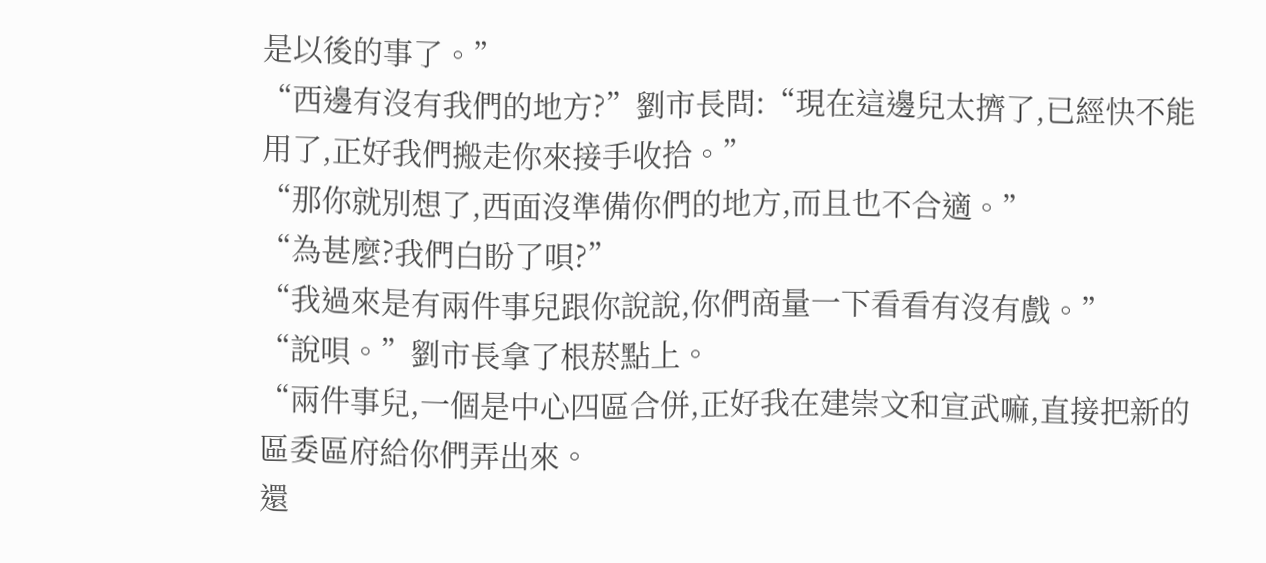是以後的事了。”
“西邊有沒有我們的地方?”劉市長問:“現在這邊兒太擠了,已經快不能用了,正好我們搬走你來接手收拾。”
“那你就別想了,西面沒準備你們的地方,而且也不合適。”
“為甚麼?我們白盼了唄?”
“我過來是有兩件事兒跟你說說,你們商量一下看看有沒有戲。”
“說唄。”劉市長拿了根菸點上。
“兩件事兒,一個是中心四區合併,正好我在建崇文和宣武嘛,直接把新的區委區府給你們弄出來。
還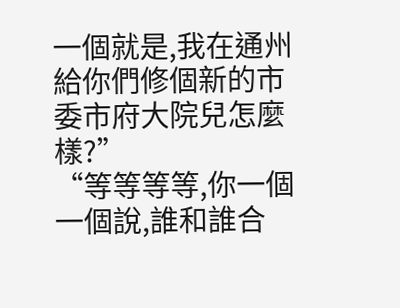一個就是,我在通州給你們修個新的市委市府大院兒怎麼樣?”
“等等等等,你一個一個說,誰和誰合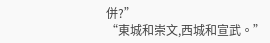併?”
“東城和崇文,西城和宣武。”